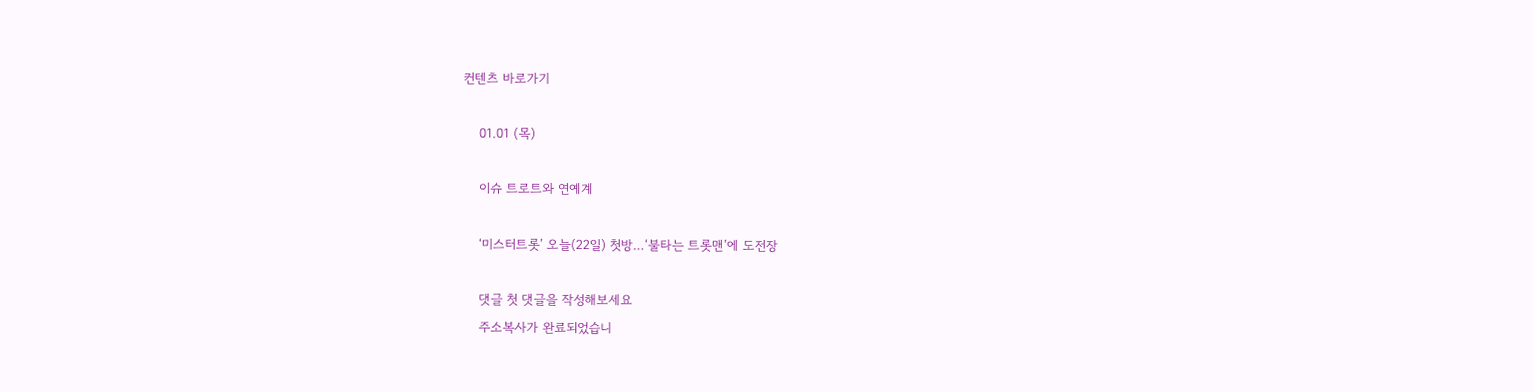컨텐츠 바로가기

    01.01 (목)

    이슈 트로트와 연예계

    ‘미스터트롯’ 오늘(22일) 첫방…‘불타는 트롯맨’에 도전장

    댓글 첫 댓글을 작성해보세요
    주소복사가 완료되었습니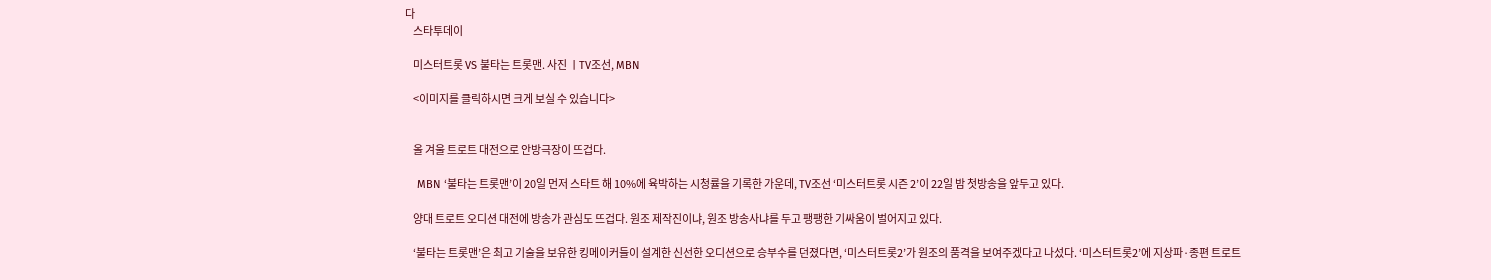다
    스타투데이

    미스터트롯 VS 불타는 트롯맨. 사진 ㅣTV조선, MBN

    <이미지를 클릭하시면 크게 보실 수 있습니다>


    올 겨울 트로트 대전으로 안방극장이 뜨겁다.

    MBN ‘불타는 트롯맨’이 20일 먼저 스타트 해 10%에 육박하는 시청률을 기록한 가운데, TV조선 ‘미스터트롯 시즌 2’이 22일 밤 첫방송을 앞두고 있다.

    양대 트로트 오디션 대전에 방송가 관심도 뜨겁다. 원조 제작진이냐, 원조 방송사냐를 두고 팽팽한 기싸움이 벌어지고 있다.

    ‘불타는 트롯맨’은 최고 기술을 보유한 킹메이커들이 설계한 신선한 오디션으로 승부수를 던졌다면, ‘미스터트롯2’가 원조의 품격을 보여주겠다고 나섰다. ‘미스터트롯2’에 지상파·종편 트로트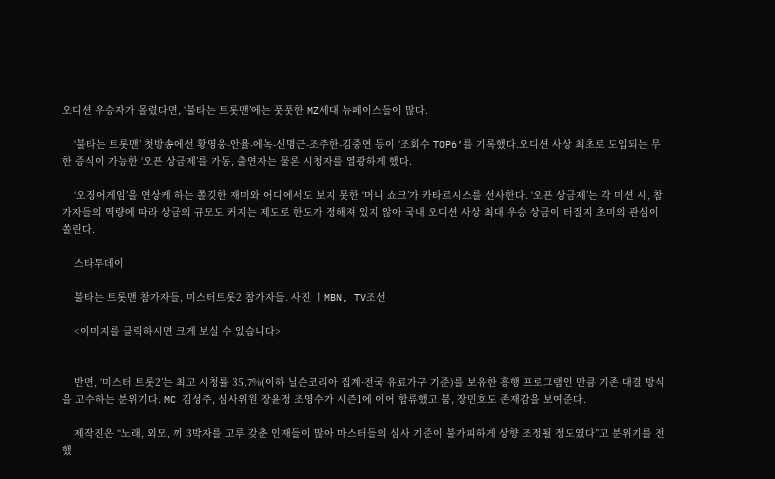오디션 우승자가 몰렸다면, ‘불타는 트롯맨’에는 풋풋한 MZ세대 뉴페이스들이 많다.

    ‘불타는 트롯맨’ 첫방송에선 황영웅-안율-에녹-신명근-조주한-김중연 등이 ‘조회수 TOP6’를 기록했다.오디션 사상 최초로 도입되는 무한 증식이 가능한 ‘오픈 상금제’를 가동, 출연자는 물론 시청자를 열광하게 했다.

    ‘오징어게임’을 연상케 하는 쫄깃한 재미와 어디에서도 보지 못한 ‘머니 쇼크’가 카타르시스를 선사한다. ‘오픈 상금제’는 각 미션 시, 참가자들의 역량에 따라 상금의 규모도 커지는 제도로 한도가 정해져 있지 않아 국내 오디션 사상 최대 우승 상금이 터질지 초미의 관심이 쏠린다.

    스타투데이

    불타는 트롯맨 참가자들, 미스터트롯2 참가자들. 사진 ㅣMBN, TV조선

    <이미지를 클릭하시면 크게 보실 수 있습니다>


    반면, ‘미스터 트롯2’는 최고 시청률 35.7%(이하 닐슨코리아 집계·전국 유료가구 기준)를 보유한 흥행 프로그램인 만큼 기존 대결 방식을 고수하는 분위기다. MC 김성주, 심사위원 장윤정 조영수가 시즌1에 이어 합류했고 붐, 장민호도 존재감을 보여준다.

    제작진은 “노래, 외모, 끼 3박자를 고루 갖춘 인재들이 많아 마스터들의 심사 기준이 불가피하게 상향 조정될 정도였다”고 분위기를 전했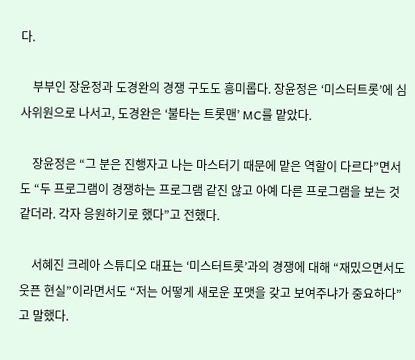다.

    부부인 장윤정과 도경완의 경쟁 구도도 흥미롭다. 장윤정은 ‘미스터트롯’에 심사위원으로 나서고, 도경완은 ‘불타는 트롯맨’ MC를 맡았다.

    장윤정은 “그 분은 진행자고 나는 마스터기 때문에 맡은 역할이 다르다”면서도 “두 프로그램이 경쟁하는 프로그램 같진 않고 아예 다른 프로그램을 보는 것 같더라. 각자 응원하기로 했다”고 전했다.

    서혜진 크레아 스튜디오 대표는 ‘미스터트롯’과의 경쟁에 대해 “재밌으면서도 웃픈 현실”이라면서도 “저는 어떻게 새로운 포맷을 갖고 보여주냐가 중요하다”고 말했다.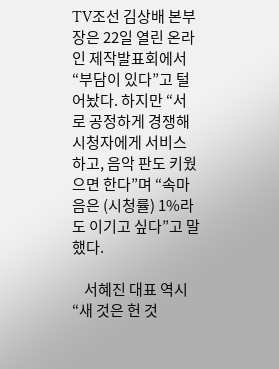TV조선 김상배 본부장은 22일 열린 온라인 제작발표회에서 “부담이 있다”고 털어놨다. 하지만 “서로 공정하게 경쟁해 시청자에게 서비스 하고, 음악 판도 키웠으면 한다”며 “속마음은 (시청률) 1%라도 이기고 싶다”고 말했다.

    서혜진 대표 역시 “새 것은 헌 것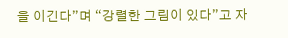을 이긴다”며 “강렬한 그림이 있다”고 자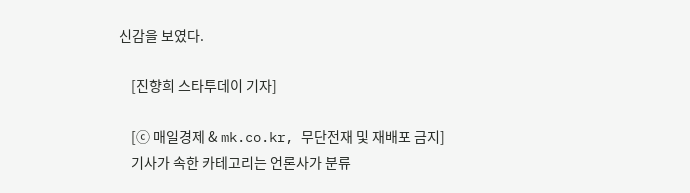신감을 보였다.

    [진향희 스타투데이 기자]

    [ⓒ 매일경제 & mk.co.kr, 무단전재 및 재배포 금지]
    기사가 속한 카테고리는 언론사가 분류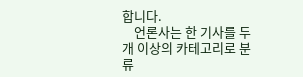합니다.
    언론사는 한 기사를 두 개 이상의 카테고리로 분류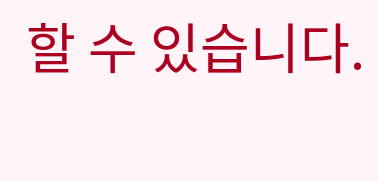할 수 있습니다.